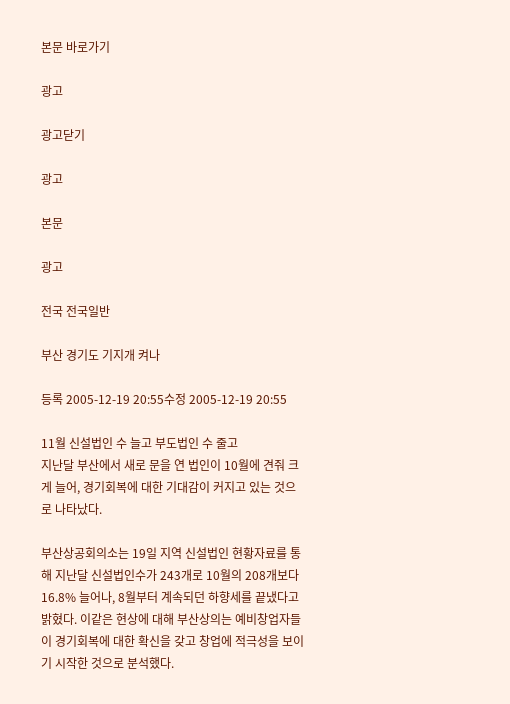본문 바로가기

광고

광고닫기

광고

본문

광고

전국 전국일반

부산 경기도 기지개 켜나

등록 2005-12-19 20:55수정 2005-12-19 20:55

11월 신설법인 수 늘고 부도법인 수 줄고
지난달 부산에서 새로 문을 연 법인이 10월에 견줘 크게 늘어, 경기회복에 대한 기대감이 커지고 있는 것으로 나타났다.

부산상공회의소는 19일 지역 신설법인 현황자료를 통해 지난달 신설법인수가 243개로 10월의 208개보다 16.8% 늘어나, 8월부터 계속되던 하향세를 끝냈다고 밝혔다. 이같은 현상에 대해 부산상의는 예비창업자들이 경기회복에 대한 확신을 갖고 창업에 적극성을 보이기 시작한 것으로 분석했다.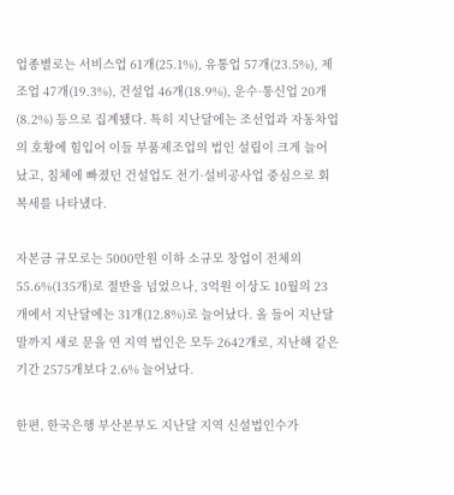업종별로는 서비스업 61개(25.1%), 유통업 57개(23.5%), 제조업 47개(19.3%), 건설업 46개(18.9%), 운수·통신업 20개(8.2%) 등으로 집계됐다. 특히 지난달에는 조선업과 자동차업의 호황에 힘입어 이들 부품제조업의 법인 설립이 크게 늘어났고, 침체에 빠졌던 건설업도 전기·설비공사업 중심으로 회복세를 나타냈다.

자본금 규모로는 5000만원 이하 소규모 창업이 전체의 55.6%(135개)로 절반을 넘었으나, 3억원 이상도 10월의 23개에서 지난달에는 31개(12.8%)로 늘어났다. 올 들어 지난달 말까지 새로 문을 연 지역 법인은 모두 2642개로, 지난해 같은 기간 2575개보다 2.6% 늘어났다.

한편, 한국은행 부산본부도 지난달 지역 신설법인수가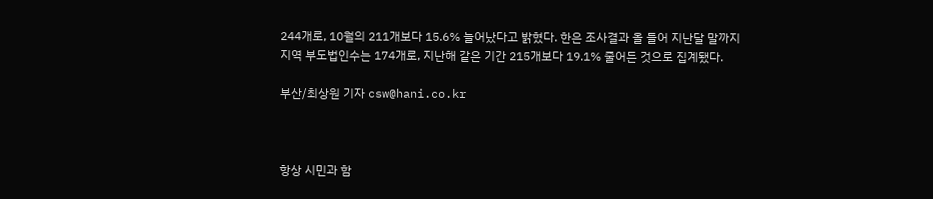244개로, 10월의 211개보다 15.6% 늘어났다고 밝혔다. 한은 조사결과 올 들어 지난달 말까지 지역 부도법인수는 174개로, 지난해 같은 기간 215개보다 19.1% 줄어든 것으로 집계됐다.

부산/최상원 기자 csw@hani.co.kr



항상 시민과 함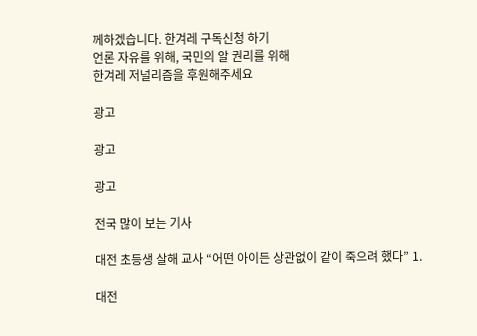께하겠습니다. 한겨레 구독신청 하기
언론 자유를 위해, 국민의 알 권리를 위해
한겨레 저널리즘을 후원해주세요

광고

광고

광고

전국 많이 보는 기사

대전 초등생 살해 교사 “어떤 아이든 상관없이 같이 죽으려 했다” 1.

대전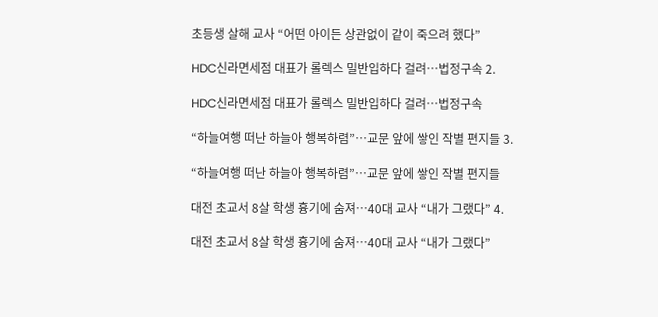초등생 살해 교사 “어떤 아이든 상관없이 같이 죽으려 했다”

HDC신라면세점 대표가 롤렉스 밀반입하다 걸려…법정구속 2.

HDC신라면세점 대표가 롤렉스 밀반입하다 걸려…법정구속

“하늘여행 떠난 하늘아 행복하렴”…교문 앞에 쌓인 작별 편지들 3.

“하늘여행 떠난 하늘아 행복하렴”…교문 앞에 쌓인 작별 편지들

대전 초교서 8살 학생 흉기에 숨져…40대 교사 “내가 그랬다” 4.

대전 초교서 8살 학생 흉기에 숨져…40대 교사 “내가 그랬다”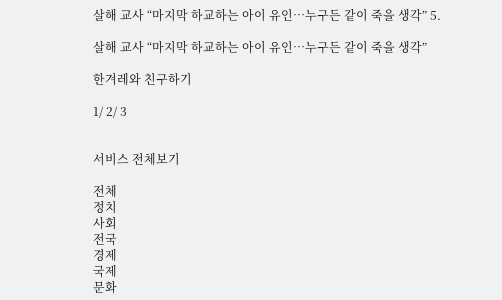살해 교사 “마지막 하교하는 아이 유인…누구든 같이 죽을 생각” 5.

살해 교사 “마지막 하교하는 아이 유인…누구든 같이 죽을 생각”

한겨레와 친구하기

1/ 2/ 3


서비스 전체보기

전체
정치
사회
전국
경제
국제
문화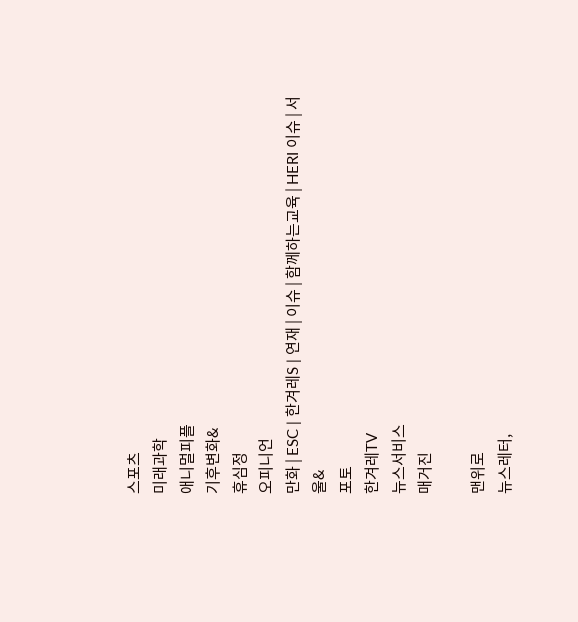스포츠
미래과학
애니멀피플
기후변화&
휴심정
오피니언
만화 | ESC | 한겨레S | 연재 | 이슈 | 함께하는교육 | HERI 이슈 | 서울&
포토
한겨레TV
뉴스서비스
매거진

맨위로
뉴스레터,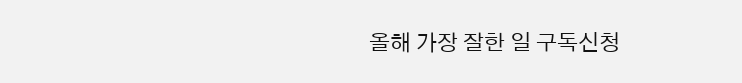올해 가장 잘한 일 구독신청